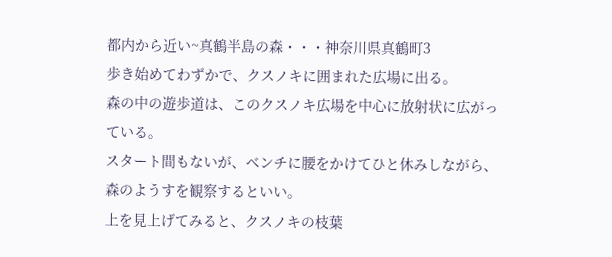都内から近い~真鶴半島の森・・・神奈川県真鶴町3
歩き始めてわずかで、クスノキに囲まれた広場に出る。
森の中の遊歩道は、このクスノキ広場を中心に放射状に広がっている。
スタート間もないが、ベンチに腰をかけてひと休みしながら、森のようすを観察するといい。
上を見上げてみると、クスノキの枝葉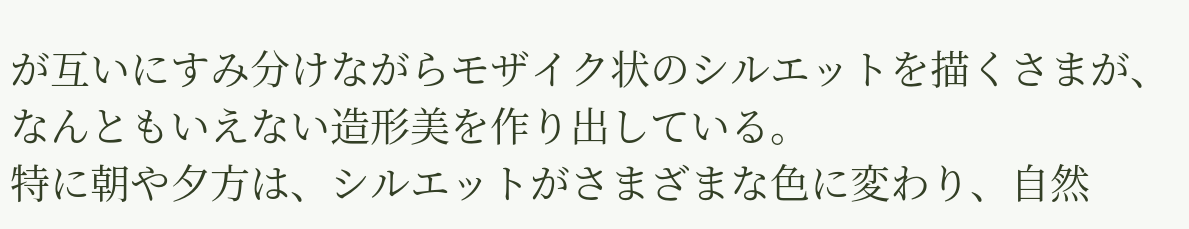が互いにすみ分けながらモザイク状のシルエットを描くさまが、なんともいえない造形美を作り出している。
特に朝や夕方は、シルエットがさまざまな色に変わり、自然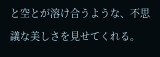と空とが溶け合うような、不思議な美しさを見せてくれる。